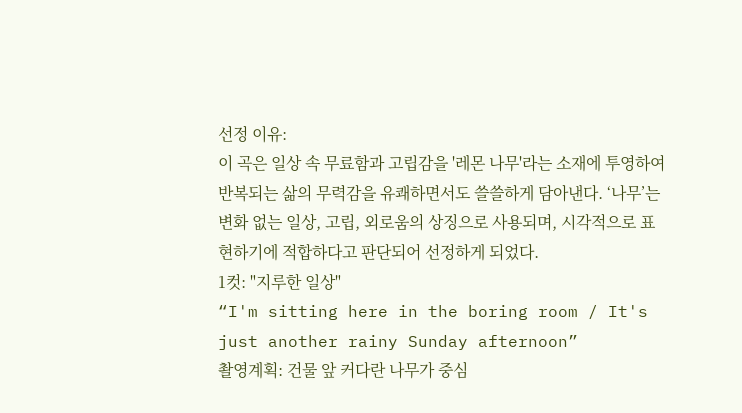선정 이유:
이 곡은 일상 속 무료함과 고립감을 '레몬 나무'라는 소재에 투영하여 반복되는 삶의 무력감을 유쾌하면서도 쓸쓸하게 담아낸다. ‘나무’는 변화 없는 일상, 고립, 외로움의 상징으로 사용되며, 시각적으로 표현하기에 적합하다고 판단되어 선정하게 되었다.
1컷: "지루한 일상"
“I'm sitting here in the boring room / It's just another rainy Sunday afternoon”
촬영계획: 건물 앞 커다란 나무가 중심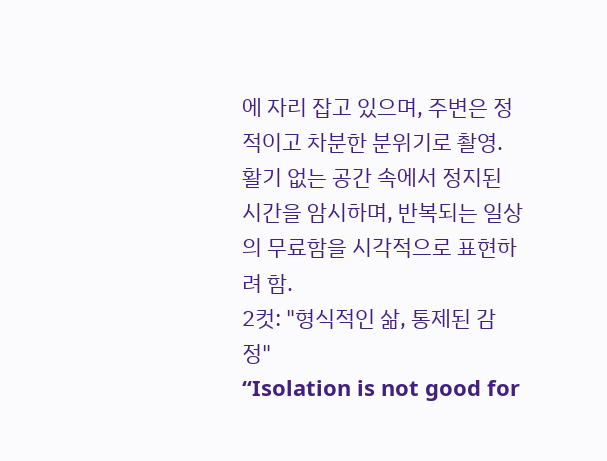에 자리 잡고 있으며, 주변은 정적이고 차분한 분위기로 촬영. 활기 없는 공간 속에서 정지된 시간을 암시하며, 반복되는 일상의 무료함을 시각적으로 표현하려 함.
2컷: "형식적인 삶, 통제된 감정"
“Isolation is not good for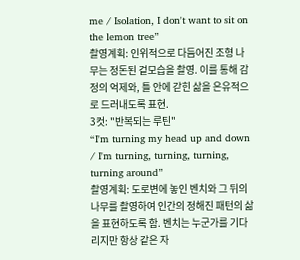me / Isolation, I don't want to sit on the lemon tree”
촬영계획: 인위적으로 다듬어진 조형 나무는 정돈된 겉모습을 촬영. 이를 통해 감정의 억제와, 틀 안에 갇힌 삶을 은유적으로 드러내도록 표현.
3컷: "반복되는 루틴"
“I'm turning my head up and down / I'm turning, turning, turning, turning around”
촬영계획: 도로변에 놓인 벤치와 그 뒤의 나무를 촬영하여 인간의 정해진 패턴의 삶을 표현하도록 함. 벤치는 누군가를 기다리지만 항상 같은 자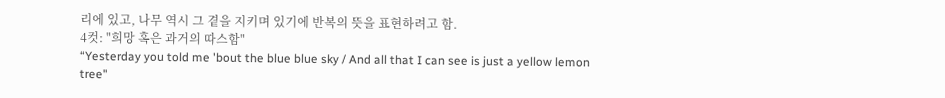리에 있고, 나무 역시 그 곁을 지키며 있기에 반복의 뜻을 표현하려고 함.
4컷: "희망 혹은 과거의 따스함"
“Yesterday you told me 'bout the blue blue sky / And all that I can see is just a yellow lemon tree"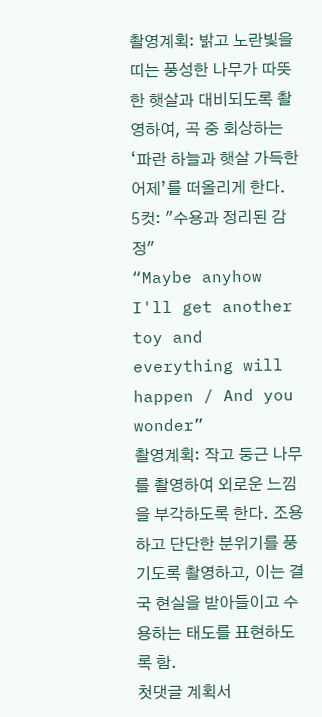촬영계획: 밝고 노란빛을 띠는 풍성한 나무가 따뜻한 햇살과 대비되도록 촬영하여, 곡 중 회상하는 ‘파란 하늘과 햇살 가득한 어제’를 떠올리게 한다.
5컷: "수용과 정리된 감정"
“Maybe anyhow I'll get another toy and everything will happen / And you wonder”
촬영계획: 작고 둥근 나무를 촬영하여 외로운 느낌을 부각하도록 한다. 조용하고 단단한 분위기를 풍기도록 촬영하고, 이는 결국 현실을 받아들이고 수용하는 태도를 표현하도록 함.
첫댓글 계획서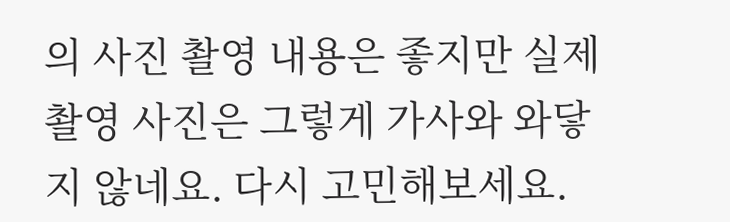의 사진 촬영 내용은 좋지만 실제 촬영 사진은 그렇게 가사와 와닿지 않네요. 다시 고민해보세요.